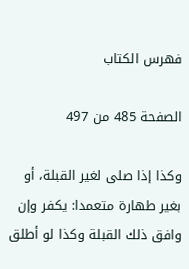فهرس الكتاب

الصفحة 485 من 497

وكذا إذا صلى لغير القبلة، أو بغير طهارة متعمدا: يكفر وإن وافق ذلك القبلة وكذا لو أطلق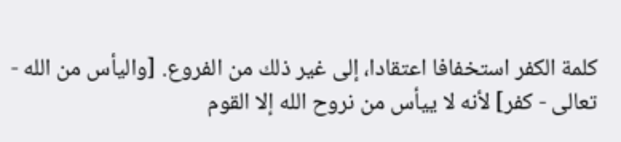كلمة الكفر استخفافا اعتقادا، إلى غير ذلك من الفروع. [واليأس من الله - تعالى - كفر] لأنه لا ييأس من نروح الله إلا القوم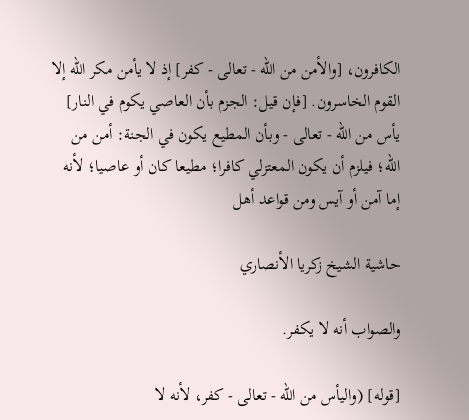الكافرون، [والأمن من الله - تعالى - كفر] إذ لا يأمن مكر الله إلا القوم الخاسرون. [فإن قيل: الجزم بأن العاصي يكوم في النار] يأس من الله - تعالى - وبأن المطيع يكون في الجنة: أمن من الله؛ فيلزم أن يكون المعتزلي كافرا؛ مطيعا كان أو عاصيا؛ لأنه إما آمن أو آيس ومن قواعد أهل

حاشية الشيخ زكريا الأنصاري

والصواب أنه لا يكفر.

[قوله] (واليأس من الله - تعالى - كفر، لأنه لا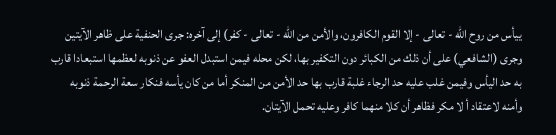ييأس من روح الله - تعالى - إلا القوم الكافرون، والأمن من الله - تعالى - كفر) إلى آخره: جرى الحنفية على ظاهر الآيتين وجرى (الشافعي) على أن ذلك من الكبائر دون التكفير بها، لكن محله فيمن استبدل العفو عن ذنوبه لعظمها استبعادا قارب به حد اليأس وفيمن غلب عليه حد الرجاء غلبة قارب بها حد الأمن من المنكر أما من كان يأسه فنكار سعة الرحمة ذنوبه وأمنه لاعتقاد أ لا مكر فظاهر أن كلا منهما كافر وعليه تحمل الآيتان.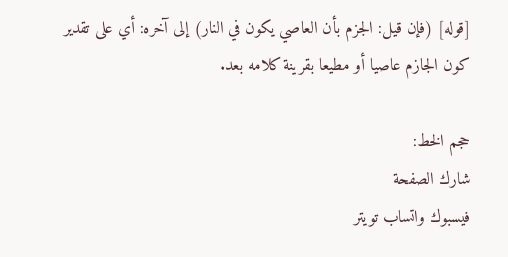[قوله] (فإن قيل: الجزم بأن العاصي يكون في النار) إلى آخره: أي على تقدير كون الجازم عاصيا أو مطيعا بقرينة كلامه بعد.

حجم الخط:
شارك الصفحة
فيسبوك واتساب تويتر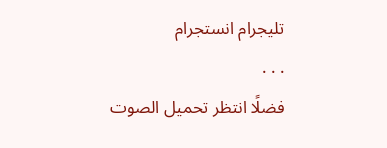تليجرام انستجرام
. . .
فضلًا انتظر تحميل الصوت